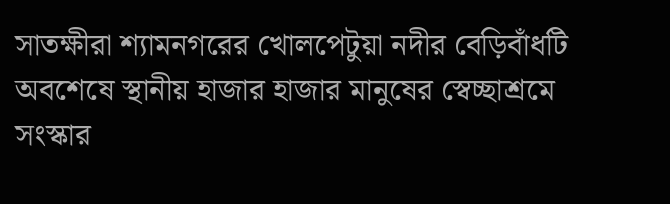সাতক্ষীরা শ্যামনগরের খোলপেটুয়া নদীর বেড়িবাঁধটি অবশেষে স্থানীয় হাজার হাজার মানুষের স্বেচ্ছাশ্রমে সংস্কার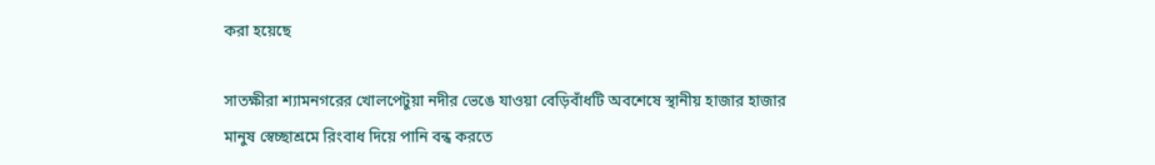করা হয়েছে

সাতক্ষীরা শ্যামনগরের খোলপেটুয়া নদীর ভেঙে যাওয়া বেড়িবাঁধটি অবশেষে স্থানীয় হাজার হাজার মানুষ স্বেচ্ছাশ্রমে রিংবাধ দিয়ে পানি বন্ধ করতে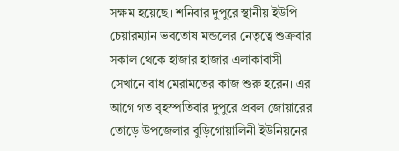সক্ষম হয়েছে। শনিবার দুপুরে স্থানীয় ইউপি চেয়ারম্যান ভবতোষ মন্ডলের নেতৃত্বে শুক্রবার সকাল থেকে হাজার হাজার এলাকাবাসী সেখানে বাধ মেরামতের কাজ শুরু হরেন। এর আগে গত বৃহস্পতিবার দুপুরে প্রবল জোয়ারের তোড়ে উপজেলার বুড়িগোয়ালিনী ইউনিয়নের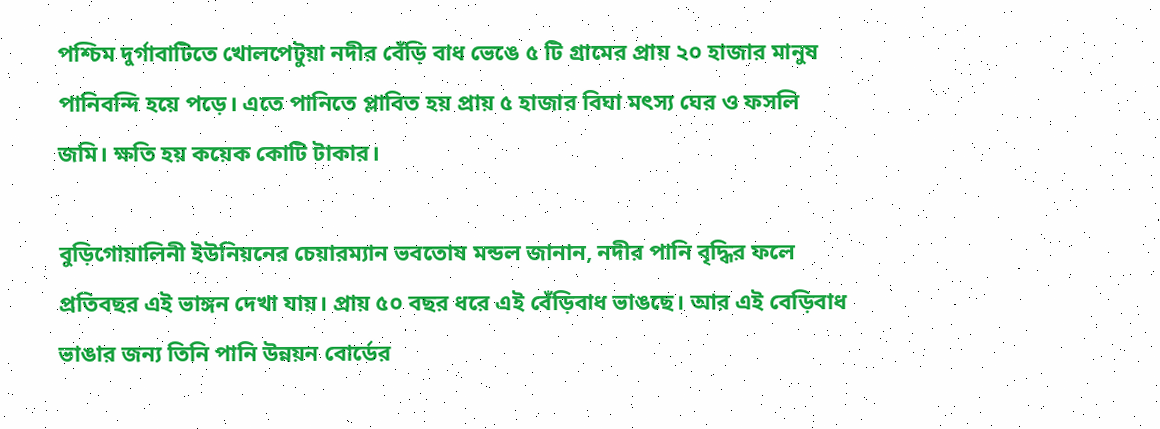পশ্চিম দুর্গাবাটিতে খোলপেটুয়া নদীর বেঁড়ি বাধ ভেঙে ৫ টি গ্রামের প্রায় ২০ হাজার মানুষ পানিবন্দি হয়ে পড়ে। এতে পানিতে প্লাবিত হয় প্রায় ৫ হাজার বিঘা মৎস্য ঘের ও ফসলি জমি। ক্ষতি হয় কয়েক কোটি টাকার।

বুড়িগোয়ালিনী ইউনিয়নের চেয়ারম্যান ভবতোষ মন্ডল জানান, নদীর পানি বৃদ্ধির ফলে প্রতিবছর এই ভাঙ্গন দেখা যায়। প্রায় ৫০ বছর ধরে এই বেঁড়িবাধ ভাঙছে। আর এই বেড়িবাধ ভাঙার জন্য তিনি পানি উন্নয়ন বোর্ডের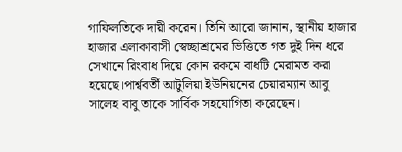গাফিলতিকে দায়ী করেন। তিনি আরো জানান, স্থানীয় হাজার হাজার এলাকাবাসী স্বেচ্ছাশ্রমের ভিত্তিতে গত দুই দিন ধরে সেখানে রিংবাধ দিয়ে কোন রকমে বাধটি মেরামত করা হয়েছে।পার্শ্ববর্তী আটুলিয়া ইউনিয়নের চেয়ারম্যান আবু সালেহ বাবু তাকে সার্বিক সহযোগিতা করেছেন।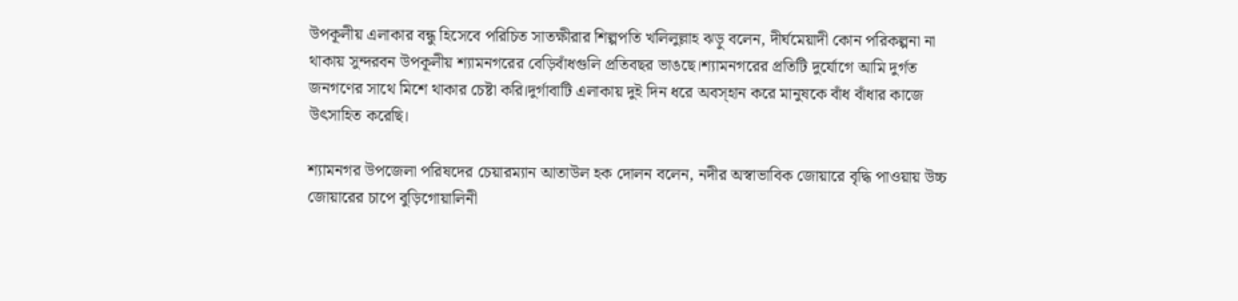উপকূলীয় এলাকার বন্ধু হিসেবে পরিচিত সাতক্ষীরার শিল্পপতি খলিলুল্লাহ ঝড়ু বলেন, দীর্ঘমেয়াদী কোন পরিকল্পনা না থাকায় সুন্দরবন উপকূলীয় শ্যামনগরের বেড়িবাঁধগুলি প্রতিবছর ভাঙছে।শ্যামনগরের প্রতিটি দুর্যোগে আমি দুর্গত জনগণের সাথে মিশে থাকার চেষ্টা করি।দুর্গাবাটি এলাকায় দুই দিন ধরে অবস্হান করে মানুষকে বাঁধ বাঁধার কাজে উৎসাহিত করেছি।

শ্যামনগর উপজেলা পরিষদের চেয়ারম্যান আতাউল হক দোলন বলেন, নদীর অস্বাভাবিক জোয়ারে বৃদ্ধি পাওয়ায় উচ্চ জোয়ারের চাপে বুড়িগোয়ালিনী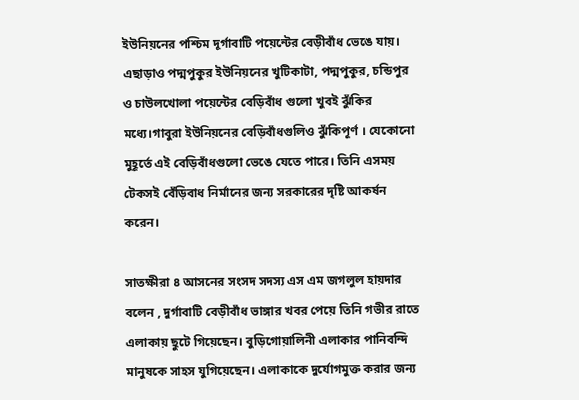ইউনিয়নের পশ্চিম দূর্গাবাটি পয়েন্টের বেড়ীবাঁধ ভেঙে যায়। এছাড়াও পদ্মপুকুর ইউনিয়নের খুটিকাটা, পদ্মপুকুর, চন্ডিপুর ও চাউলখোলা পয়েন্টের বেড়িবাঁধ গুলো খুবই ঝুঁকির মধ্যে।গাবুরা ইউনিয়নের বেড়িবাঁধগুলিও ঝুঁকিপূর্ণ । যেকোনো মুহূর্তে এই বেড়িবাঁধগুলো ভেঙে যেতে পারে। তিনি এসময় টেকসই বেঁড়িবাধ নির্মানের জন্য সরকারের দৃষ্টি আকর্ষন করেন।

সাতক্ষীরা ৪ আসনের সংসদ সদস্য এস এম জগলুল হায়দার বলেন , দুর্গাবাটি বেড়ীবাঁধ ভাঙ্গার খবর পেয়ে তিনি গভীর রাতে এলাকায় ছুটে গিয়েছেন। বুড়িগোয়ালিনী এলাকার পানিবন্দি মানুষকে সাহস যুগিয়েছেন। এলাকাকে দুর্যোগমুক্ত করার জন্য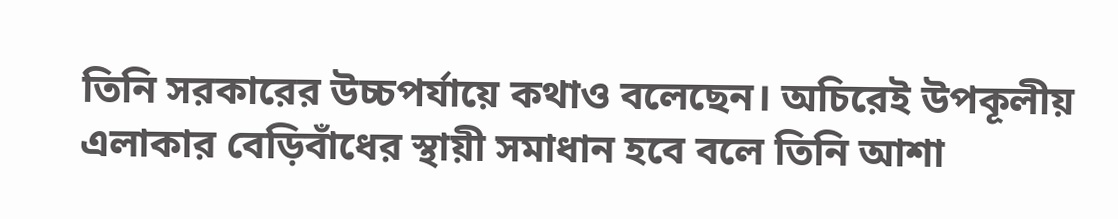তিনি সরকারের উচ্চপর্যায়ে কথাও বলেছেন। অচিরেই উপকূলীয় এলাকার বেড়িবাঁধের স্থায়ী সমাধান হবে বলে তিনি আশা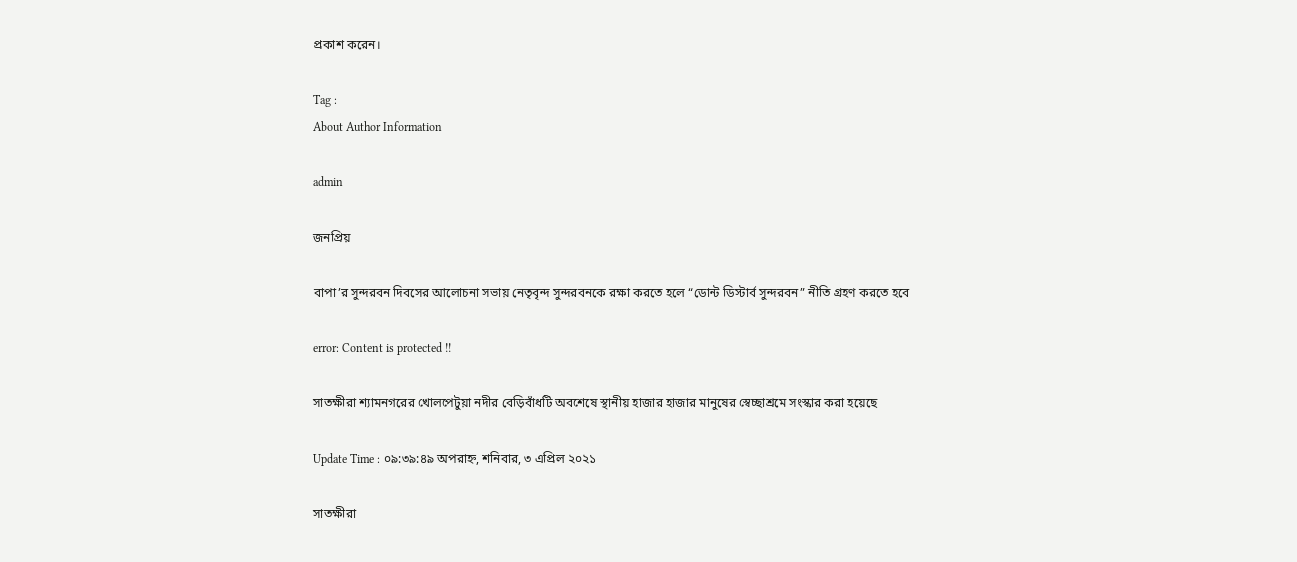প্রকাশ করেন।

Tag :
About Author Information

admin

জনপ্রিয়

বাপা’র সুন্দরবন দিবসের আলোচনা সভায় নেতৃবৃন্দ সুন্দরবনকে রক্ষা করতে হলে “ডোন্ট ডিস্টার্ব সুন্দরবন” নীতি গ্রহণ করতে হবে

error: Content is protected !!

সাতক্ষীরা শ্যামনগরের খোলপেটুয়া নদীর বেড়িবাঁধটি অবশেষে স্থানীয় হাজার হাজার মানুষের স্বেচ্ছাশ্রমে সংস্কার করা হয়েছে

Update Time : ০৯:৩৯:৪৯ অপরাহ্ন, শনিবার, ৩ এপ্রিল ২০২১

সাতক্ষীরা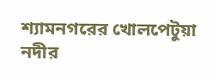শ্যামনগরের খোলপেটুয়া নদীর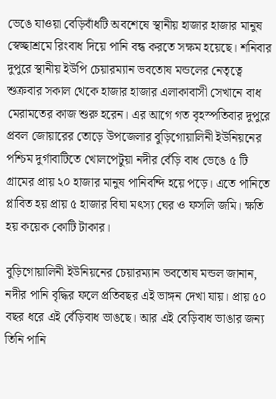ভেঙে যাওয়া বেড়িবাঁধটি অবশেষে স্থানীয় হাজার হাজার মানুষ স্বেচ্ছাশ্রমে রিংবাধ দিয়ে পানি বন্ধ করতে সক্ষম হয়েছে। শনিবার দুপুরে স্থানীয় ইউপি চেয়ারম্যান ভবতোষ মন্ডলের নেতৃত্বে শুক্রবার সকাল থেকে হাজার হাজার এলাকাবাসী সেখানে বাধ মেরামতের কাজ শুরু হরেন। এর আগে গত বৃহস্পতিবার দুপুরে প্রবল জোয়ারের তোড়ে উপজেলার বুড়িগোয়ালিনী ইউনিয়নের পশ্চিম দুর্গাবাটিতে খোলপেটুয়া নদীর বেঁড়ি বাধ ভেঙে ৫ টি গ্রামের প্রায় ২০ হাজার মানুষ পানিবন্দি হয়ে পড়ে। এতে পানিতে প্লাবিত হয় প্রায় ৫ হাজার বিঘা মৎস্য ঘের ও ফসলি জমি। ক্ষতি হয় কয়েক কোটি টাকার।

বুড়িগোয়ালিনী ইউনিয়নের চেয়ারম্যান ভবতোষ মন্ডল জানান, নদীর পানি বৃদ্ধির ফলে প্রতিবছর এই ভাঙ্গন দেখা যায়। প্রায় ৫০ বছর ধরে এই বেঁড়িবাধ ভাঙছে। আর এই বেড়িবাধ ভাঙার জন্য তিনি পানি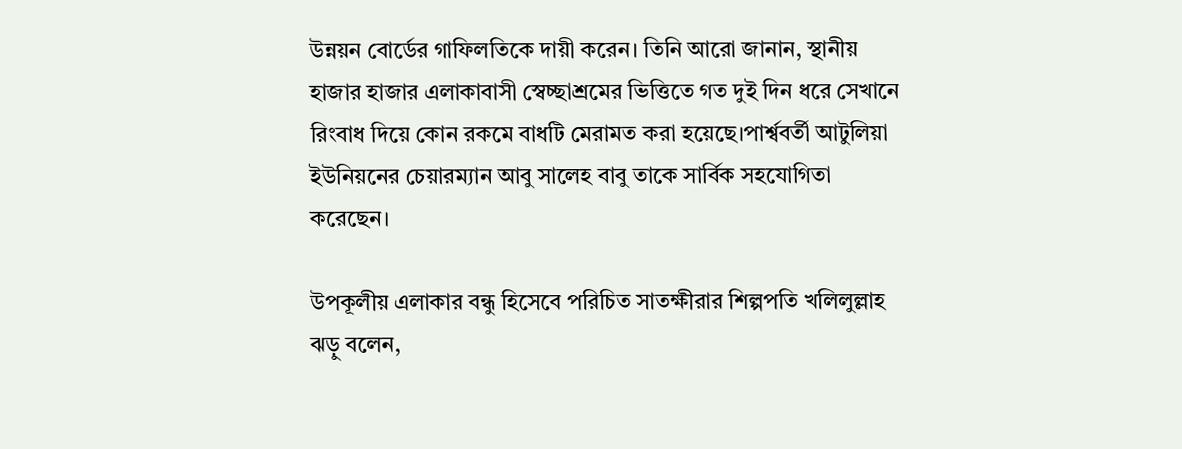উন্নয়ন বোর্ডের গাফিলতিকে দায়ী করেন। তিনি আরো জানান, স্থানীয় হাজার হাজার এলাকাবাসী স্বেচ্ছাশ্রমের ভিত্তিতে গত দুই দিন ধরে সেখানে রিংবাধ দিয়ে কোন রকমে বাধটি মেরামত করা হয়েছে।পার্শ্ববর্তী আটুলিয়া ইউনিয়নের চেয়ারম্যান আবু সালেহ বাবু তাকে সার্বিক সহযোগিতা করেছেন।

উপকূলীয় এলাকার বন্ধু হিসেবে পরিচিত সাতক্ষীরার শিল্পপতি খলিলুল্লাহ ঝড়ু বলেন,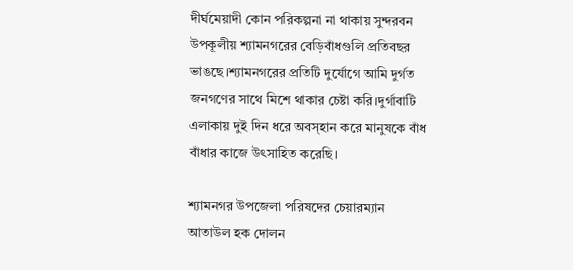দীর্ঘমেয়াদী কোন পরিকল্পনা না থাকায় সুন্দরবন উপকূলীয় শ্যামনগরের বেড়িবাঁধগুলি প্রতিবছর ভাঙছে।শ্যামনগরের প্রতিটি দুর্যোগে আমি দুর্গত জনগণের সাথে মিশে থাকার চেষ্টা করি।দুর্গাবাটি এলাকায় দুই দিন ধরে অবস্হান করে মানুষকে বাঁধ বাঁধার কাজে উৎসাহিত করেছি।

শ্যামনগর উপজেলা পরিষদের চেয়ারম্যান আতাউল হক দোলন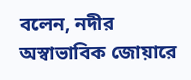বলেন, নদীর অস্বাভাবিক জোয়ারে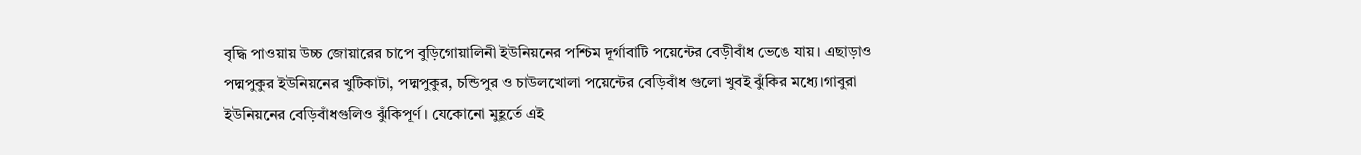বৃদ্ধি পাওয়ায় উচ্চ জোয়ারের চাপে বুড়িগোয়ালিনী ইউনিয়নের পশ্চিম দূর্গাবাটি পয়েন্টের বেড়ীবাঁধ ভেঙে যায়। এছাড়াও পদ্মপুকুর ইউনিয়নের খুটিকাটা, পদ্মপুকুর, চন্ডিপুর ও চাউলখোলা পয়েন্টের বেড়িবাঁধ গুলো খুবই ঝুঁকির মধ্যে।গাবুরা ইউনিয়নের বেড়িবাঁধগুলিও ঝুঁকিপূর্ণ । যেকোনো মুহূর্তে এই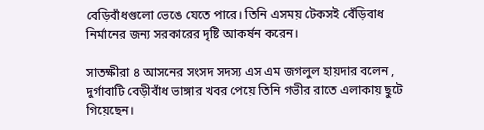বেড়িবাঁধগুলো ভেঙে যেতে পারে। তিনি এসময় টেকসই বেঁড়িবাধ নির্মানের জন্য সরকারের দৃষ্টি আকর্ষন করেন।

সাতক্ষীরা ৪ আসনের সংসদ সদস্য এস এম জগলুল হায়দার বলেন , দুর্গাবাটি বেড়ীবাঁধ ভাঙ্গার খবর পেয়ে তিনি গভীর রাতে এলাকায় ছুটে গিয়েছেন।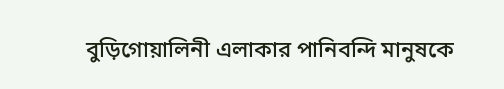বুড়িগোয়ালিনী এলাকার পানিবন্দি মানুষকে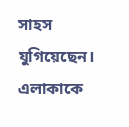সাহস যুগিয়েছেন। এলাকাকে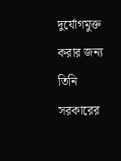দুর্যোগমুক্ত করার জন্য তিনি সরকারের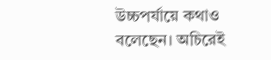উচ্চপর্যায়ে কথাও বলেছেন। অচিরেই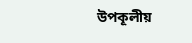উপকূলীয়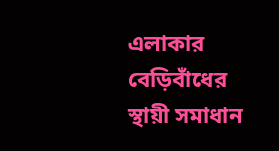এলাকার বেড়িবাঁধের স্থায়ী সমাধান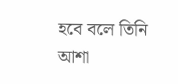হবে বলে তিনি আশা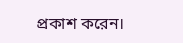প্রকাশ করেন।